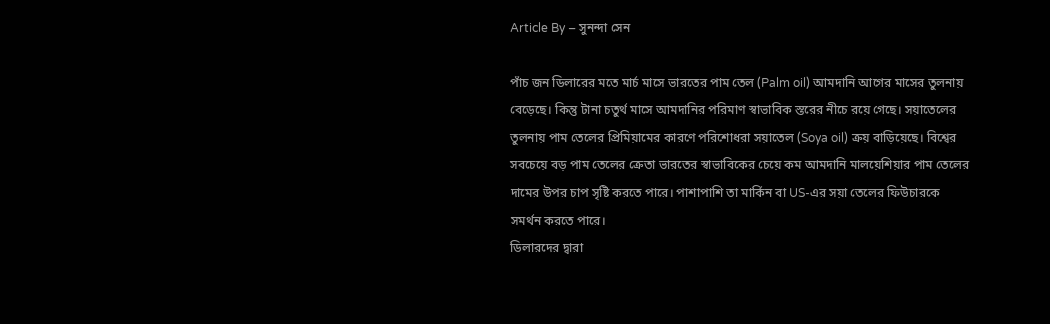Article By – সুনন্দা সেন

পাঁচ জন ডিলারের মতে মার্চ মাসে ভারতের পাম তেল (Palm oil) আমদানি আগের মাসের তুলনায় বেড়েছে। কিন্তু টানা চতুর্থ মাসে আমদানির পরিমাণ স্বাভাবিক স্তরের নীচে রয়ে গেছে। সয়াতেলের তুলনায় পাম তেলের প্রিমিয়ামের কারণে পরিশোধরা সয়াতেল (Soya oil) ক্রয় বাড়িয়েছে। বিশ্বের সবচেয়ে বড় পাম তেলের ক্রেতা ভারতের স্বাভাবিকের চেয়ে কম আমদানি মালয়েশিয়ার পাম তেলের দামের উপর চাপ সৃষ্টি করতে পারে। পাশাপাশি তা মার্কিন বা US-এর সয়া তেলের ফিউচারকে সমর্থন করতে পারে।
ডিলারদের দ্বারা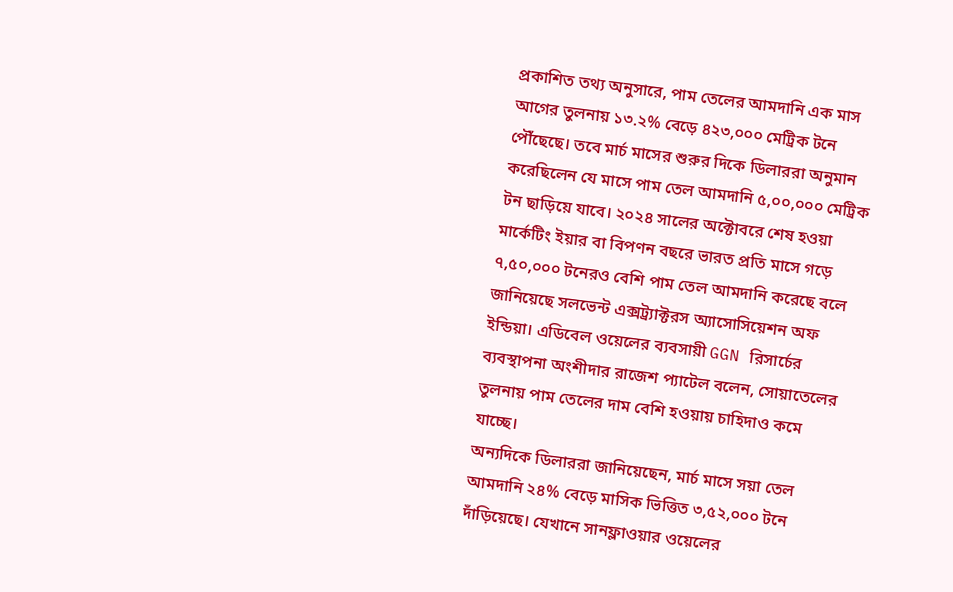প্রকাশিত তথ্য অনুসারে, পাম তেলের আমদানি এক মাস আগের তুলনায় ১৩.২% বেড়ে ৪২৩,০০০ মেট্রিক টনে পৌঁছেছে। তবে মার্চ মাসের শুরুর দিকে ডিলাররা অনুমান করেছিলেন যে মাসে পাম তেল আমদানি ৫,০০,০০০ মেট্রিক টন ছাড়িয়ে যাবে। ২০২৪ সালের অক্টোবরে শেষ হওয়া মার্কেটিং ইয়ার বা বিপণন বছরে ভারত প্রতি মাসে গড়ে ৭,৫০,০০০ টনেরও বেশি পাম তেল আমদানি করেছে বলে জানিয়েছে সলভেন্ট এক্সট্র্যাক্টরস অ্যাসোসিয়েশন অফ ইন্ডিয়া। এডিবেল ওয়েলের ব্যবসায়ী GGN রিসার্চের ব্যবস্থাপনা অংশীদার রাজেশ প্যাটেল বলেন, সোয়াতেলের তুলনায় পাম তেলের দাম বেশি হওয়ায় চাহিদাও কমে যাচ্ছে।
অন্যদিকে ডিলাররা জানিয়েছেন, মার্চ মাসে সয়া তেল আমদানি ২৪% বেড়ে মাসিক ভিত্তিত ৩,৫২,০০০ টনে দাঁড়িয়েছে। যেখানে সানফ্লাওয়ার ওয়েলের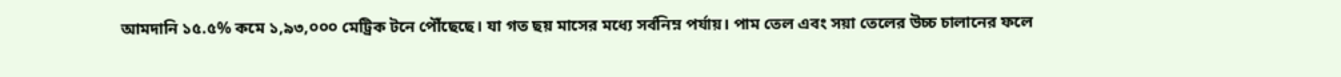আমদানি ১৫.৫% কমে ১,৯৩,০০০ মেট্রিক টনে পৌঁছেছে। যা গত ছয় মাসের মধ্যে সর্বনিম্ন পর্যায়। পাম তেল এবং সয়া তেলের উচ্চ চালানের ফলে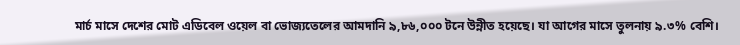মার্চ মাসে দেশের মোট এডিবেল ওয়েল বা ভোজ্যতেলের আমদানি ৯,৮৬,০০০ টনে উন্নীত হয়েছে। যা আগের মাসে তুলনায় ৯.৩% বেশি।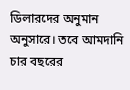ডিলারদের অনুমান অনুসারে। তবে আমদানি চার বছরের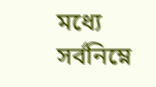মধ্যে সর্বনিম্নে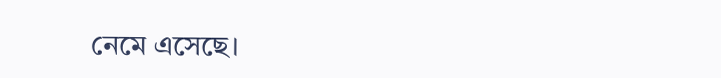নেমে এসেছে।